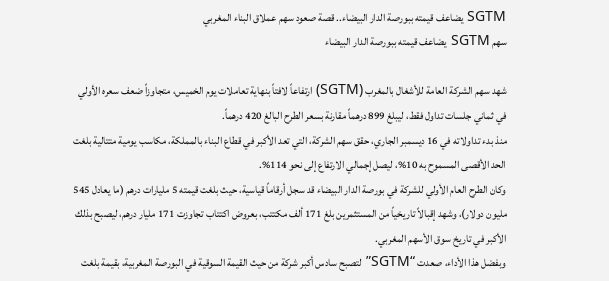SGTM يضاعف قيمته ببورصة الدار البيضاء.. قصة صعود سهم عملاق البناء المغربي
سهم SGTM يضاعف قيمته ببورصة الدار البيضاء

شهد سهم الشركة العامة للأشغال بالمغرب (SGTM) ارتفاعاً لافتاً بنهاية تعاملات يوم الخميس، متجاوزاً ضعف سعره الأولي في ثماني جلسات تداول فقط، ليبلغ 899 درهماً مقارنة بسعر الطرح البالغ 420 درهماً.
منذ بدء تداولاته في 16 ديسمبر الجاري، حقق سهم الشركة، التي تعد الأكبر في قطاع البناء بالمملكة، مكاسب يومية متتالية بلغت الحد الأقصى المسموح به 10%، ليصل إجمالي الارتفاع إلى نحو 114%.
وكان الطرح العام الأولي للشركة في بورصة الدار البيضاء قد سجل أرقاماً قياسية، حيث بلغت قيمته 5 مليارات درهم (ما يعادل 545 مليون دولار)، وشهد إقبالاً تاريخياً من المستثمرين بلغ 171 ألف مكتتب، بعروض اكتتاب تجاوزت 171 مليار درهم، ليصبح بذلك الأكبر في تاريخ سوق الأسهم المغربي.
وبفضل هذا الأداء، صعدت “SGTM” لتصبح سادس أكبر شركة من حيث القيمة السوقية في البورصة المغربية، بقيمة بلغت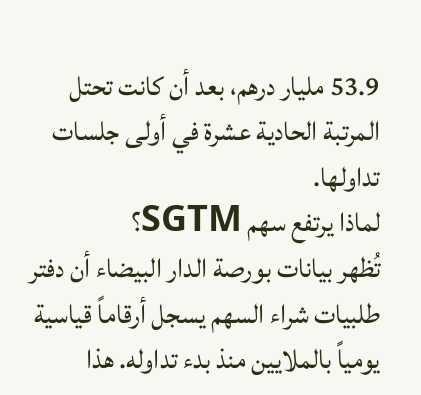53.9 مليار درهم، بعد أن كانت تحتل المرتبة الحادية عشرة في أولى جلسات تداولها.
لماذا يرتفع سهم SGTM؟
تُظهر بيانات بورصة الدار البيضاء أن دفتر طلبيات شراء السهم يسجل أرقاماً قياسية يومياً بالملايين منذ بدء تداوله. هذا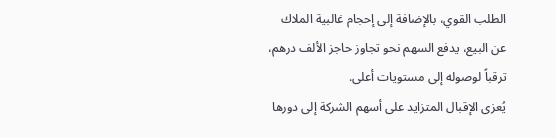الطلب القوي، بالإضافة إلى إحجام غالبية الملاك عن البيع، يدفع السهم نحو تجاوز حاجز الألف درهم، ترقباً لوصوله إلى مستويات أعلى.
يُعزى الإقبال المتزايد على أسهم الشركة إلى دورها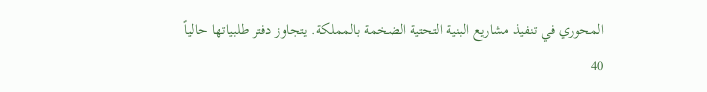المحوري في تنفيذ مشاريع البنية التحتية الضخمة بالمملكة. يتجاوز دفتر طلبياتها حالياً 40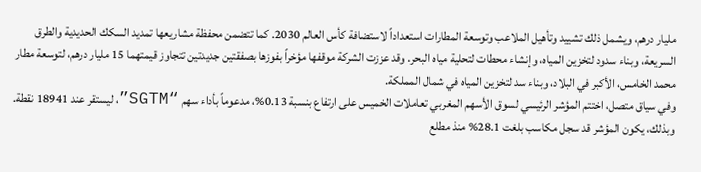مليار درهم، ويشمل ذلك تشييد وتأهيل الملاعب وتوسعة المطارات استعداداً لاستضافة كأس العالم 2030. كما تتضمن محفظة مشاريعها تمديد السكك الحديدية والطرق السريعة، وبناء سدود لتخزين المياه، وإنشاء محطات لتحلية مياه البحر. وقد عززت الشركة موقفها مؤخراً بفوزها بصفقتين جديدتين تتجاوز قيمتهما 15 مليار درهم، لتوسعة مطار محمد الخامس، الأكبر في البلاد، وبناء سد لتخزين المياه في شمال المملكة.
وفي سياق متصل، اختتم المؤشر الرئيسي لسوق الأسهم المغربي تعاملات الخميس على ارتفاع بنسبة 0.13%، مدعوماً بأداء سهم “SGTM”، ليستقر عند 18941 نقطة. وبذلك، يكون المؤشر قد سجل مكاسب بلغت 28.1% منذ مطلع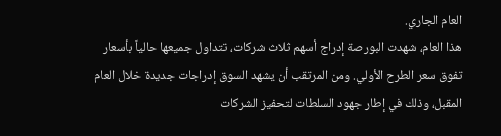العام الجاري.
هذا العام، شهدت البورصة إدراج أسهم ثلاث شركات، تتداول جميعها حالياً بأسعار تفوق سعر الطرح الأولي. ومن المرتقب أن يشهد السوق إدراجات جديدة خلال العام المقبل، وذلك في إطار جهود السلطات لتحفيز الشركات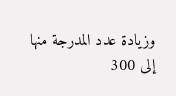وزيادة عدد المدرجة منها إلى 300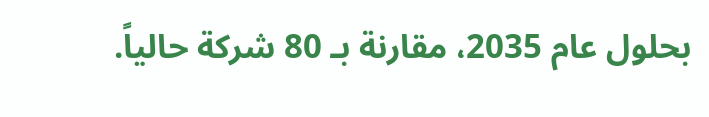بحلول عام 2035، مقارنة بـ 80 شركة حالياً.